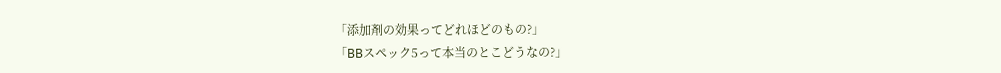「添加剤の効果ってどれほどのもの?」
「BBスペック5って本当のとこどうなの?」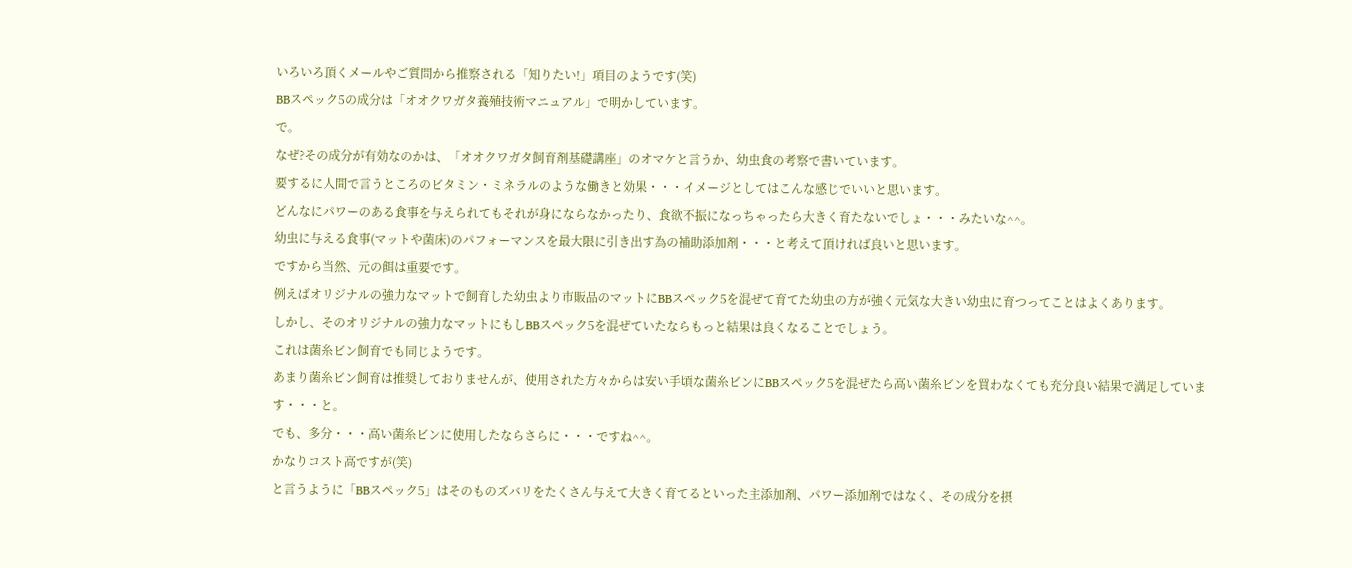いろいろ頂くメールやご質問から推察される「知りたい!」項目のようです(笑)
BBスペック5の成分は「オオクワガタ養殖技術マニュアル」で明かしています。
で。
なぜ?その成分が有効なのかは、「オオクワガタ飼育剤基礎講座」のオマケと言うか、幼虫食の考察で書いています。
要するに人間で言うところのビタミン・ミネラルのような働きと効果・・・イメージとしてはこんな感じでいいと思います。
どんなにパワーのある食事を与えられてもそれが身にならなかったり、食欲不振になっちゃったら大きく育たないでしょ・・・みたいな^^。
幼虫に与える食事(マットや菌床)のパフォーマンスを最大限に引き出す為の補助添加剤・・・と考えて頂ければ良いと思います。
ですから当然、元の餌は重要です。
例えばオリジナルの強力なマットで飼育した幼虫より市販品のマットにBBスペック5を混ぜて育てた幼虫の方が強く元気な大きい幼虫に育つってことはよくあります。
しかし、そのオリジナルの強力なマットにもしBBスペック5を混ぜていたならもっと結果は良くなることでしょう。
これは菌糸ビン飼育でも同じようです。
あまり菌糸ビン飼育は推奨しておりませんが、使用された方々からは安い手頃な菌糸ビンにBBスペック5を混ぜたら高い菌糸ビンを買わなくても充分良い結果で満足しています・・・と。
でも、多分・・・高い菌糸ビンに使用したならさらに・・・ですね^^。
かなりコスト高ですが(笑)
と言うように「BBスペック5」はそのものズバリをたくさん与えて大きく育てるといった主添加剤、パワー添加剤ではなく、その成分を摂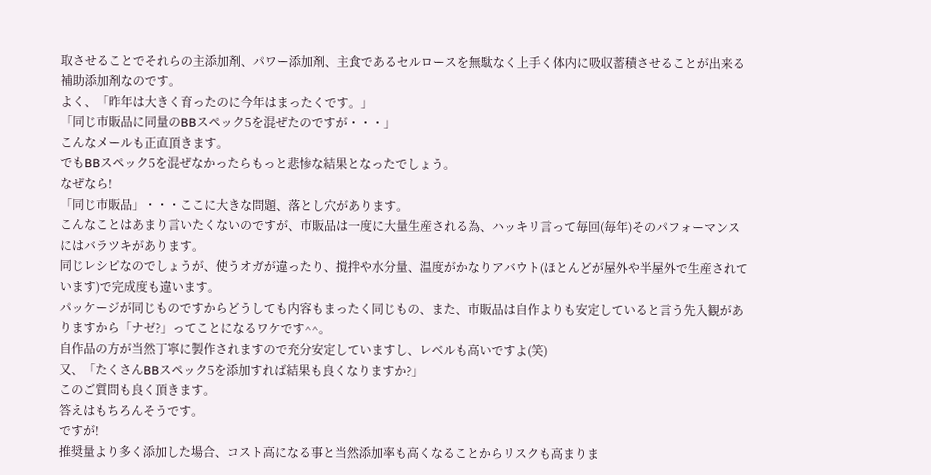取させることでそれらの主添加剤、パワー添加剤、主食であるセルロースを無駄なく上手く体内に吸収蓄積させることが出来る補助添加剤なのです。
よく、「昨年は大きく育ったのに今年はまったくです。」
「同じ市販品に同量のBBスペック5を混ぜたのですが・・・」
こんなメールも正直頂きます。
でもBBスペック5を混ぜなかったらもっと悲惨な結果となったでしょう。
なぜなら!
「同じ市販品」・・・ここに大きな問題、落とし穴があります。
こんなことはあまり言いたくないのですが、市販品は一度に大量生産される為、ハッキリ言って毎回(毎年)そのパフォーマンスにはバラツキがあります。
同じレシピなのでしょうが、使うオガが違ったり、撹拌や水分量、温度がかなりアバウト(ほとんどが屋外や半屋外で生産されています)で完成度も違います。
パッケージが同じものですからどうしても内容もまったく同じもの、また、市販品は自作よりも安定していると言う先入観がありますから「ナゼ?」ってことになるワケです^^。
自作品の方が当然丁寧に製作されますので充分安定していますし、レベルも高いですよ(笑)
又、「たくさんBBスペック5を添加すれば結果も良くなりますか?」
このご質問も良く頂きます。
答えはもちろんそうです。
ですが!
推奨量より多く添加した場合、コスト高になる事と当然添加率も高くなることからリスクも高まりま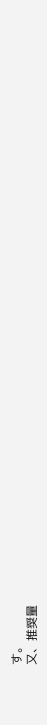す。
又、推奨量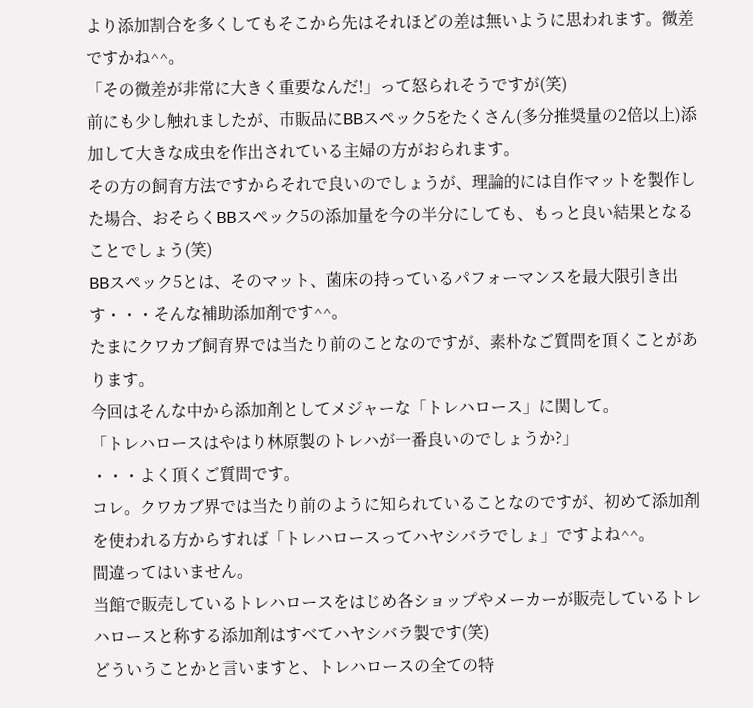より添加割合を多くしてもそこから先はそれほどの差は無いように思われます。微差ですかね^^。
「その微差が非常に大きく重要なんだ!」って怒られそうですが(笑)
前にも少し触れましたが、市販品にBBスペック5をたくさん(多分推奨量の2倍以上)添加して大きな成虫を作出されている主婦の方がおられます。
その方の飼育方法ですからそれで良いのでしょうが、理論的には自作マットを製作した場合、おそらくBBスペック5の添加量を今の半分にしても、もっと良い結果となることでしょう(笑)
BBスペック5とは、そのマット、菌床の持っているパフォーマンスを最大限引き出す・・・そんな補助添加剤です^^。
たまにクワカブ飼育界では当たり前のことなのですが、素朴なご質問を頂くことがあります。
今回はそんな中から添加剤としてメジャーな「トレハロース」に関して。
「トレハロースはやはり林原製のトレハが一番良いのでしょうか?」
・・・よく頂くご質問です。
コレ。クワカブ界では当たり前のように知られていることなのですが、初めて添加剤を使われる方からすれば「トレハロースってハヤシバラでしょ」ですよね^^。
間違ってはいません。
当館で販売しているトレハロースをはじめ各ショップやメーカーが販売しているトレハロースと称する添加剤はすべてハヤシバラ製です(笑)
どういうことかと言いますと、トレハロースの全ての特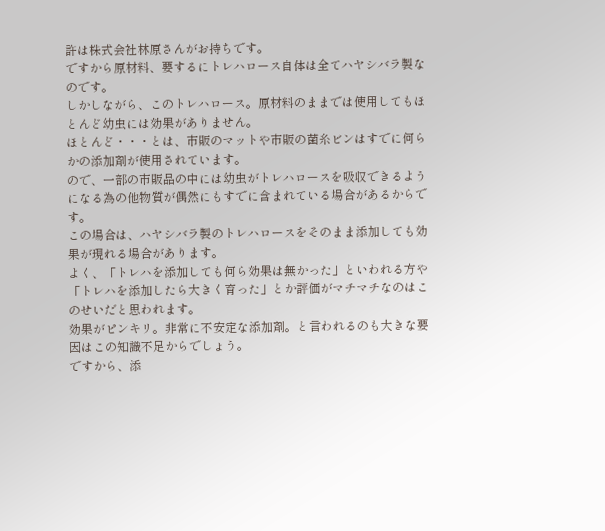許は株式会社林原さんがお持ちです。
ですから原材料、要するにトレハロース自体は全てハヤシバラ製なのです。
しかしながら、このトレハロース。原材料のままでは使用してもほとんど幼虫には効果がありません。
ほとんど・・・とは、市販のマットや市販の菌糸ビンはすでに何らかの添加剤が使用されています。
ので、一部の市販品の中には幼虫がトレハロースを吸収できるようになる為の他物質が偶然にもすでに含まれている場合があるからです。
この場合は、ハヤシバラ製のトレハロースをそのまま添加しても効果が現れる場合があります。
よく、「トレハを添加しても何ら効果は無かった」といわれる方や「トレハを添加したら大きく育った」とか評価がマチマチなのはこのせいだと思われます。
効果がピンキリ。非常に不安定な添加剤。と言われるのも大きな要因はこの知識不足からでしょう。
ですから、添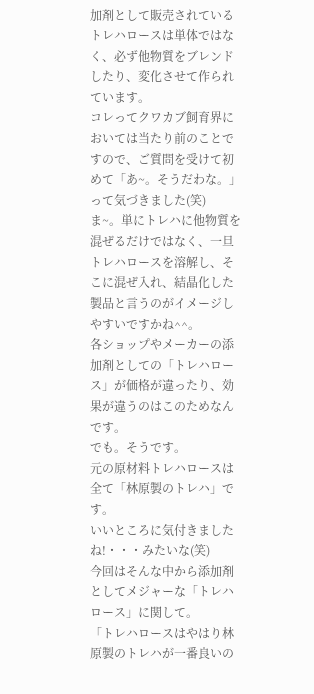加剤として販売されているトレハロースは単体ではなく、必ず他物質をブレンドしたり、変化させて作られています。
コレってクワカブ飼育界においては当たり前のことですので、ご質問を受けて初めて「あ~。そうだわな。」って気づきました(笑)
ま~。単にトレハに他物質を混ぜるだけではなく、一旦トレハロースを溶解し、そこに混ぜ入れ、結晶化した製品と言うのがイメージしやすいですかね^^。
各ショップやメーカーの添加剤としての「トレハロース」が価格が違ったり、効果が違うのはこのためなんです。
でも。そうです。
元の原材料トレハロースは全て「林原製のトレハ」です。
いいところに気付きましたね!・・・みたいな(笑)
今回はそんな中から添加剤としてメジャーな「トレハロース」に関して。
「トレハロースはやはり林原製のトレハが一番良いの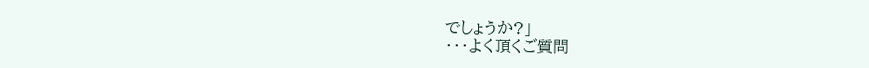でしょうか?」
・・・よく頂くご質問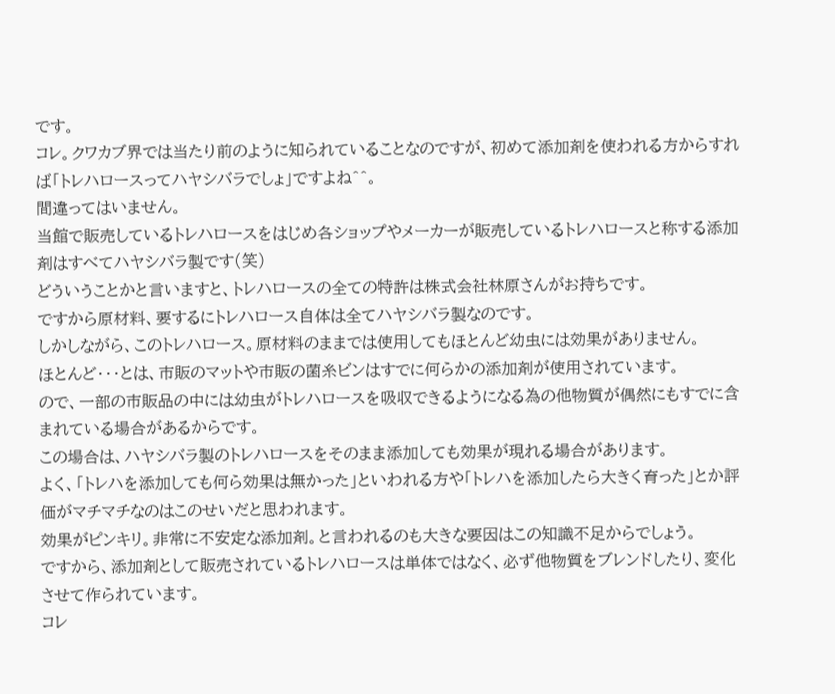です。
コレ。クワカブ界では当たり前のように知られていることなのですが、初めて添加剤を使われる方からすれば「トレハロースってハヤシバラでしょ」ですよね^^。
間違ってはいません。
当館で販売しているトレハロースをはじめ各ショップやメーカーが販売しているトレハロースと称する添加剤はすべてハヤシバラ製です(笑)
どういうことかと言いますと、トレハロースの全ての特許は株式会社林原さんがお持ちです。
ですから原材料、要するにトレハロース自体は全てハヤシバラ製なのです。
しかしながら、このトレハロース。原材料のままでは使用してもほとんど幼虫には効果がありません。
ほとんど・・・とは、市販のマットや市販の菌糸ビンはすでに何らかの添加剤が使用されています。
ので、一部の市販品の中には幼虫がトレハロースを吸収できるようになる為の他物質が偶然にもすでに含まれている場合があるからです。
この場合は、ハヤシバラ製のトレハロースをそのまま添加しても効果が現れる場合があります。
よく、「トレハを添加しても何ら効果は無かった」といわれる方や「トレハを添加したら大きく育った」とか評価がマチマチなのはこのせいだと思われます。
効果がピンキリ。非常に不安定な添加剤。と言われるのも大きな要因はこの知識不足からでしょう。
ですから、添加剤として販売されているトレハロースは単体ではなく、必ず他物質をブレンドしたり、変化させて作られています。
コレ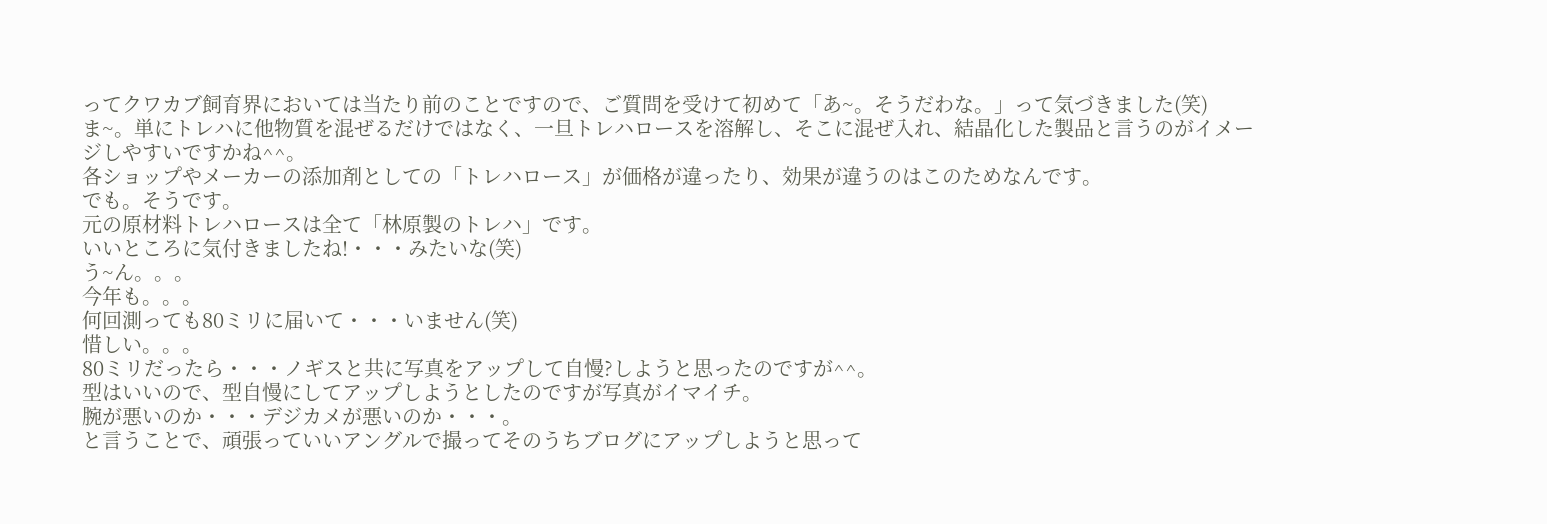ってクワカブ飼育界においては当たり前のことですので、ご質問を受けて初めて「あ~。そうだわな。」って気づきました(笑)
ま~。単にトレハに他物質を混ぜるだけではなく、一旦トレハロースを溶解し、そこに混ぜ入れ、結晶化した製品と言うのがイメージしやすいですかね^^。
各ショップやメーカーの添加剤としての「トレハロース」が価格が違ったり、効果が違うのはこのためなんです。
でも。そうです。
元の原材料トレハロースは全て「林原製のトレハ」です。
いいところに気付きましたね!・・・みたいな(笑)
う~ん。。。
今年も。。。
何回測っても80ミリに届いて・・・いません(笑)
惜しい。。。
80ミリだったら・・・ノギスと共に写真をアップして自慢?しようと思ったのですが^^。
型はいいので、型自慢にしてアップしようとしたのですが写真がイマイチ。
腕が悪いのか・・・デジカメが悪いのか・・・。
と言うことで、頑張っていいアングルで撮ってそのうちブログにアップしようと思って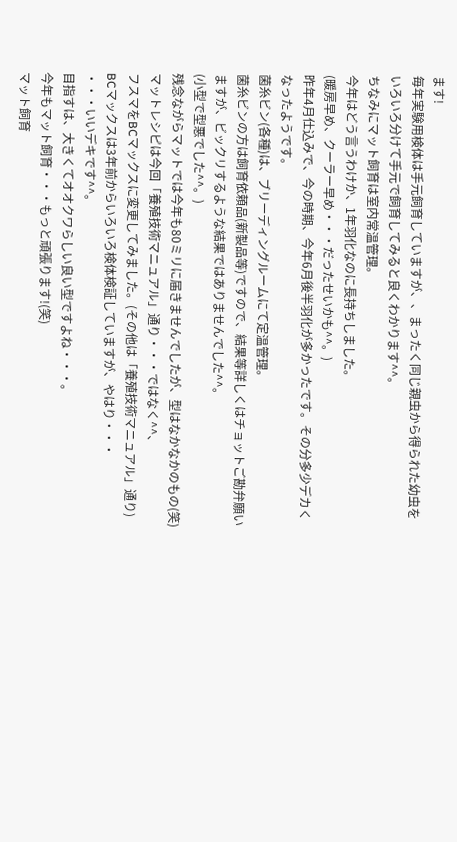ます!
毎年実験用検体は手元飼育していますが、、まったく同じ親虫から得られた幼虫をいろいろ分けて手元で飼育してみると良くわかります^^。
ちなみにマット飼育は室内常温管理。
今年はどう言うわけか、1年羽化なのに長持ちしました。
(暖房早め、クーラー早め・・・だったせいかも^^。)
昨年4月仕込みで、今の時期、今年6月後半羽化が多かったです。その分多少デカくなったようです。
菌糸ビン(各種)は、ブリーディングルームにて定温管理。
菌糸ビンの方は飼育依頼品(新製品等)ですので、結果等詳しくはチョットご勘弁願いますが、ビックリするような結果ではありませんでした^^。
(小型で型悪でした^^。)
残念ながらマットでは今年も80ミリに届きませんでしたが、型はなかなかのもの(笑)
マットレシピは今回「養殖技術マニュアル」通り・・・ではなく^^、
フスマをBCマックスに変更してみました。(その他は「養殖技術マニュアル」通り)
BCマックスは3年前からいろいろ検体検証していますが、やはり・・・
・・・いいデキです^^。
目指すは、大きくてオオクワらしい良い型ですよね・・・。
今年もマット飼育・・・もっと頑張ります!(笑)
マット飼育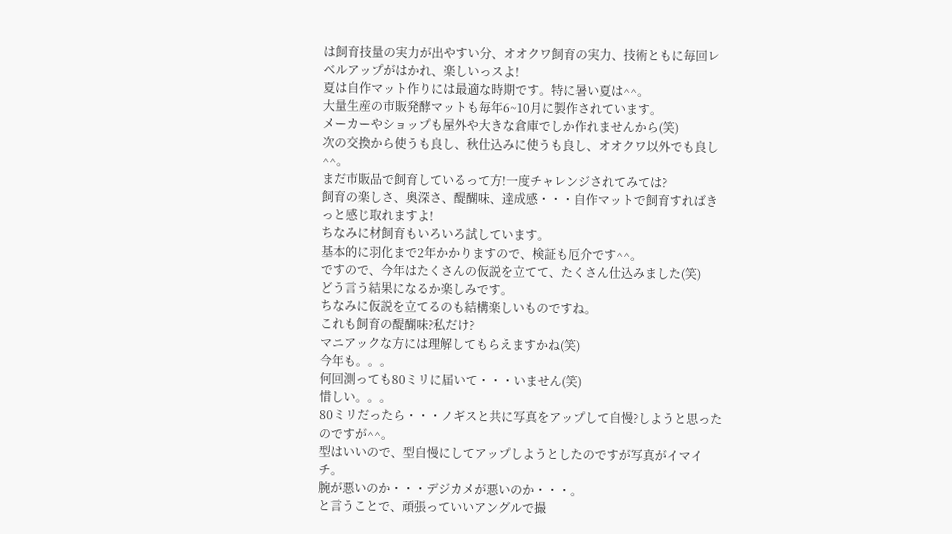は飼育技量の実力が出やすい分、オオクワ飼育の実力、技術ともに毎回レベルアップがはかれ、楽しいっスよ!
夏は自作マット作りには最適な時期です。特に暑い夏は^^。
大量生産の市販発酵マットも毎年6~10月に製作されています。
メーカーやショップも屋外や大きな倉庫でしか作れませんから(笑)
次の交換から使うも良し、秋仕込みに使うも良し、オオクワ以外でも良し^^。
まだ市販品で飼育しているって方!一度チャレンジされてみては?
飼育の楽しさ、奥深さ、醍醐味、達成感・・・自作マットで飼育すればきっと感じ取れますよ!
ちなみに材飼育もいろいろ試しています。
基本的に羽化まで2年かかりますので、検証も厄介です^^。
ですので、今年はたくさんの仮説を立てて、たくさん仕込みました(笑)
どう言う結果になるか楽しみです。
ちなみに仮説を立てるのも結構楽しいものですね。
これも飼育の醍醐味?私だけ?
マニアックな方には理解してもらえますかね(笑)
今年も。。。
何回測っても80ミリに届いて・・・いません(笑)
惜しい。。。
80ミリだったら・・・ノギスと共に写真をアップして自慢?しようと思ったのですが^^。
型はいいので、型自慢にしてアップしようとしたのですが写真がイマイチ。
腕が悪いのか・・・デジカメが悪いのか・・・。
と言うことで、頑張っていいアングルで撮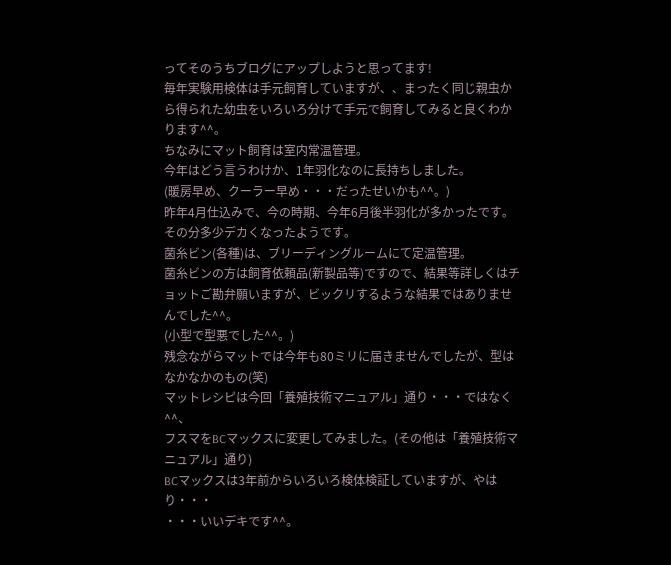ってそのうちブログにアップしようと思ってます!
毎年実験用検体は手元飼育していますが、、まったく同じ親虫から得られた幼虫をいろいろ分けて手元で飼育してみると良くわかります^^。
ちなみにマット飼育は室内常温管理。
今年はどう言うわけか、1年羽化なのに長持ちしました。
(暖房早め、クーラー早め・・・だったせいかも^^。)
昨年4月仕込みで、今の時期、今年6月後半羽化が多かったです。その分多少デカくなったようです。
菌糸ビン(各種)は、ブリーディングルームにて定温管理。
菌糸ビンの方は飼育依頼品(新製品等)ですので、結果等詳しくはチョットご勘弁願いますが、ビックリするような結果ではありませんでした^^。
(小型で型悪でした^^。)
残念ながらマットでは今年も80ミリに届きませんでしたが、型はなかなかのもの(笑)
マットレシピは今回「養殖技術マニュアル」通り・・・ではなく^^、
フスマをBCマックスに変更してみました。(その他は「養殖技術マニュアル」通り)
BCマックスは3年前からいろいろ検体検証していますが、やはり・・・
・・・いいデキです^^。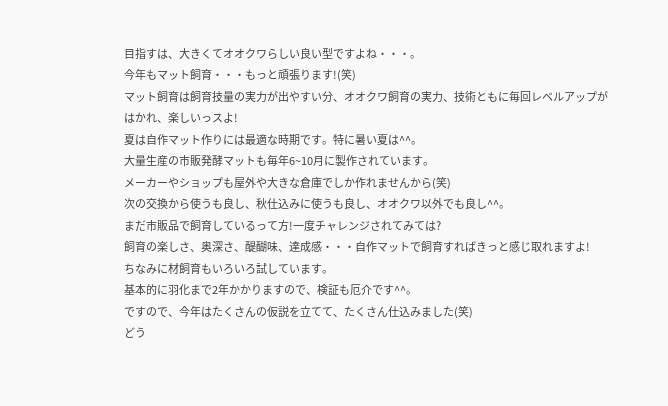目指すは、大きくてオオクワらしい良い型ですよね・・・。
今年もマット飼育・・・もっと頑張ります!(笑)
マット飼育は飼育技量の実力が出やすい分、オオクワ飼育の実力、技術ともに毎回レベルアップがはかれ、楽しいっスよ!
夏は自作マット作りには最適な時期です。特に暑い夏は^^。
大量生産の市販発酵マットも毎年6~10月に製作されています。
メーカーやショップも屋外や大きな倉庫でしか作れませんから(笑)
次の交換から使うも良し、秋仕込みに使うも良し、オオクワ以外でも良し^^。
まだ市販品で飼育しているって方!一度チャレンジされてみては?
飼育の楽しさ、奥深さ、醍醐味、達成感・・・自作マットで飼育すればきっと感じ取れますよ!
ちなみに材飼育もいろいろ試しています。
基本的に羽化まで2年かかりますので、検証も厄介です^^。
ですので、今年はたくさんの仮説を立てて、たくさん仕込みました(笑)
どう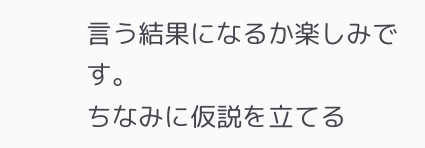言う結果になるか楽しみです。
ちなみに仮説を立てる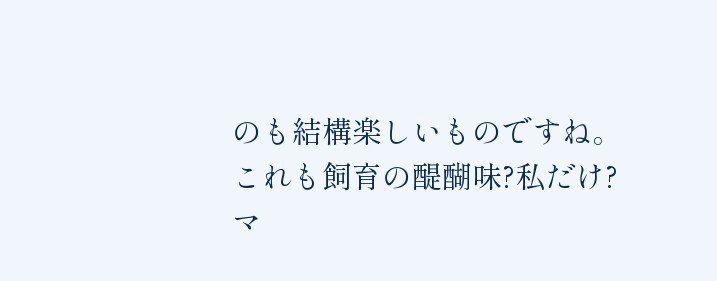のも結構楽しいものですね。
これも飼育の醍醐味?私だけ?
マ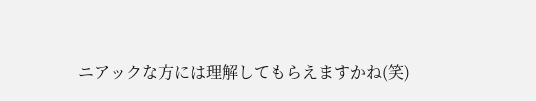ニアックな方には理解してもらえますかね(笑)